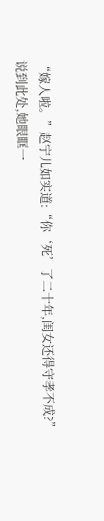“嫁人啦。”赵宁儿如实道:“你‘死’了二十年,闺女还得守孝不成?”
说到此处,她眼眶一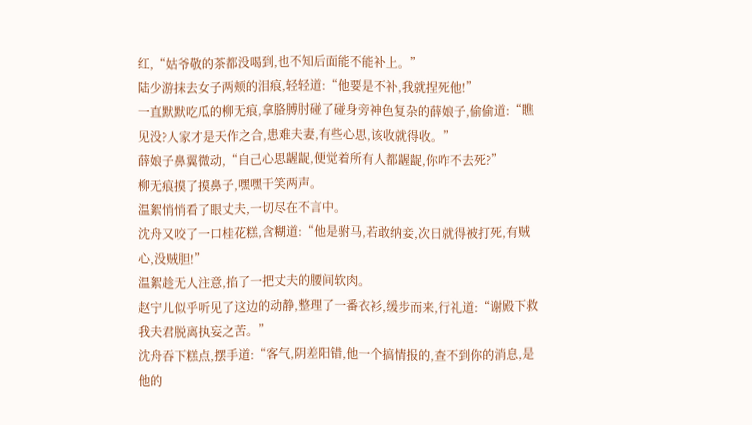红,“姑爷敬的茶都没喝到,也不知后面能不能补上。”
陆少游抹去女子两颊的泪痕,轻轻道:“他要是不补,我就捏死他!”
一直默默吃瓜的柳无痕,拿胳膊肘碰了碰身旁神色复杂的薛娘子,偷偷道:“瞧见没?人家才是天作之合,患难夫妻,有些心思,该收就得收。”
薛娘子鼻翼微动,“自己心思龌龊,便觉着所有人都龌龊,你咋不去死?”
柳无痕摸了摸鼻子,嘿嘿干笑两声。
温絮悄悄看了眼丈夫,一切尽在不言中。
沈舟又咬了一口桂花糕,含糊道:“他是驸马,若敢纳妾,次日就得被打死,有贼心,没贼胆!”
温絮趁无人注意,掐了一把丈夫的腰间软肉。
赵宁儿似乎听见了这边的动静,整理了一番衣衫,缓步而来,行礼道:“谢殿下救我夫君脱离执妄之苦。”
沈舟吞下糕点,摆手道:“客气,阴差阳错,他一个搞情报的,查不到你的消息,是他的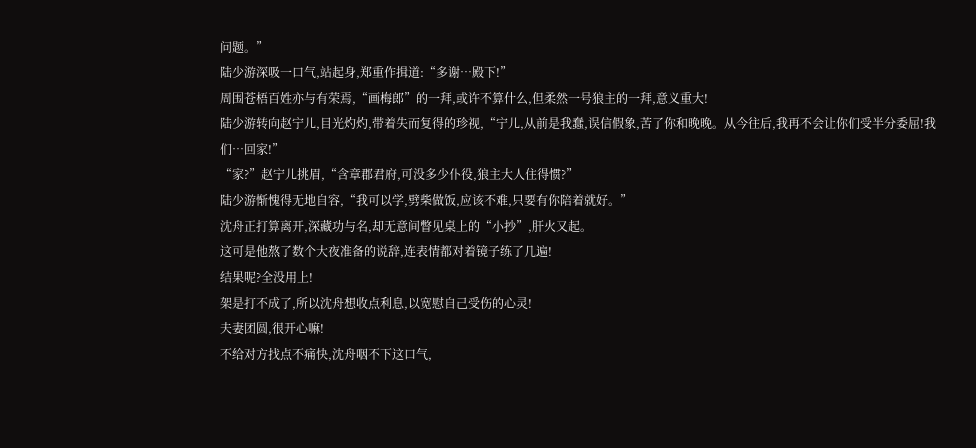问题。”
陆少游深吸一口气,站起身,郑重作揖道:“多谢…殿下!”
周围苍梧百姓亦与有荣焉,“画梅郎”的一拜,或许不算什么,但柔然一号狼主的一拜,意义重大!
陆少游转向赵宁儿,目光灼灼,带着失而复得的珍视,“宁儿,从前是我蠢,误信假象,苦了你和晚晚。从今往后,我再不会让你们受半分委屈!我们…回家!”
“家?”赵宁儿挑眉,“含章郡君府,可没多少仆役,狼主大人住得惯?”
陆少游惭愧得无地自容,“我可以学,劈柴做饭,应该不难,只要有你陪着就好。”
沈舟正打算离开,深藏功与名,却无意间瞥见桌上的“小抄”,肝火又起。
这可是他熬了数个大夜准备的说辞,连表情都对着镜子练了几遍!
结果呢?全没用上!
架是打不成了,所以沈舟想收点利息,以宽慰自己受伤的心灵!
夫妻团圆,很开心嘛!
不给对方找点不痛快,沈舟咽不下这口气,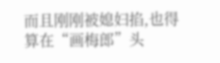而且刚刚被媳妇掐,也得算在“画梅郎”头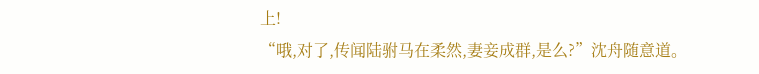上!
“哦,对了,传闻陆驸马在柔然,妻妾成群,是么?”沈舟随意道。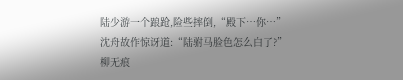陆少游一个踉跄,险些摔倒,“殿下…你…”
沈舟故作惊讶道:“陆驸马脸色怎么白了?”
柳无痕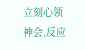立刻心领神会,反应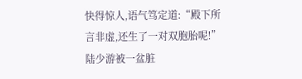快得惊人,语气笃定道:“殿下所言非虚,还生了一对双胞胎呢!”
陆少游被一盆脏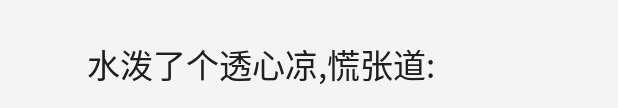水泼了个透心凉,慌张道: